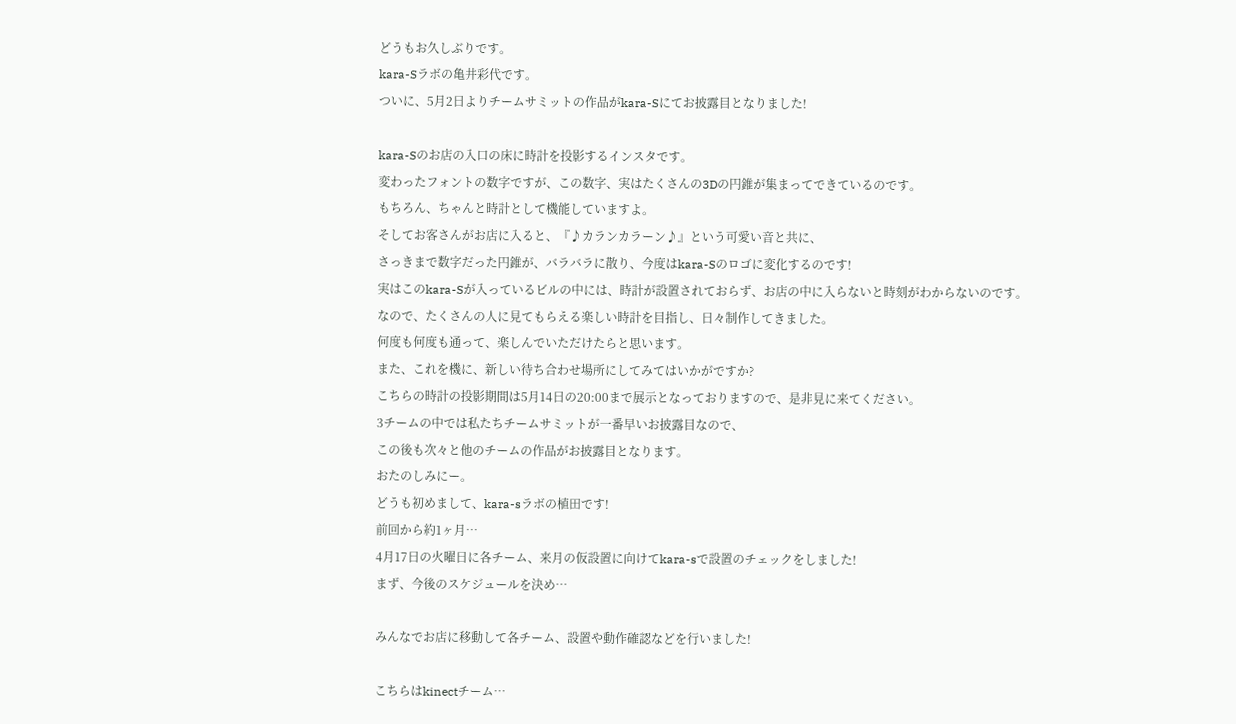どうもお久しぶりです。
kara-Sラボの亀井彩代です。
ついに、5月2日よりチームサミットの作品がkara-Sにてお披露目となりました!

kara-Sのお店の入口の床に時計を投影するインスタです。
変わったフォントの数字ですが、この数字、実はたくさんの3Dの円錐が集まってできているのです。
もちろん、ちゃんと時計として機能していますよ。
そしてお客さんがお店に入ると、『♪カランカラーン♪』という可愛い音と共に、
さっきまで数字だった円錐が、バラバラに散り、今度はkara-Sのロゴに変化するのです!
実はこのkara-Sが入っているビルの中には、時計が設置されておらず、お店の中に入らないと時刻がわからないのです。
なので、たくさんの人に見てもらえる楽しい時計を目指し、日々制作してきました。
何度も何度も通って、楽しんでいただけたらと思います。
また、これを機に、新しい待ち合わせ場所にしてみてはいかがですか?
こちらの時計の投影期間は5月14日の20:00まで展示となっておりますので、是非見に来てください。
3チームの中では私たちチームサミットが一番早いお披露目なので、
この後も次々と他のチームの作品がお披露目となります。
おたのしみにー。
どうも初めまして、kara-sラボの植田です!
前回から約1ヶ月…
4月17日の火曜日に各チーム、来月の仮設置に向けてkara-sで設置のチェックをしました!
まず、今後のスケジュールを決め…

みんなでお店に移動して各チーム、設置や動作確認などを行いました!

こちらはkinectチーム…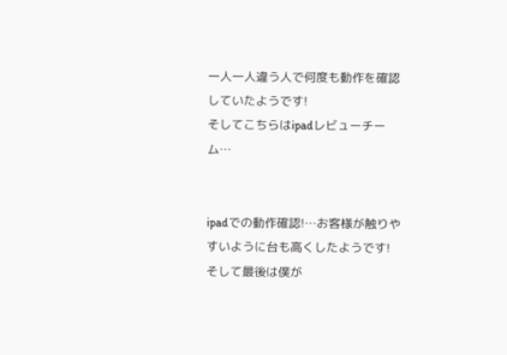一人一人違う人で何度も動作を確認していたようです!
そしてこちらはipadレビューチーム…


ipadでの動作確認!…お客様が触りやすいように台も高くしたようです!
そして最後は僕が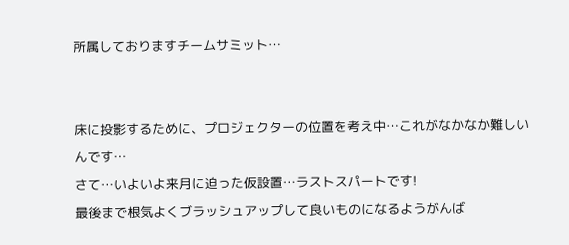所属しておりますチームサミット…


床に投影するために、プロジェクターの位置を考え中…これがなかなか難しいんです…
さて…いよいよ来月に迫った仮設置…ラストスパートです!
最後まで根気よくブラッシュアップして良いものになるようがんば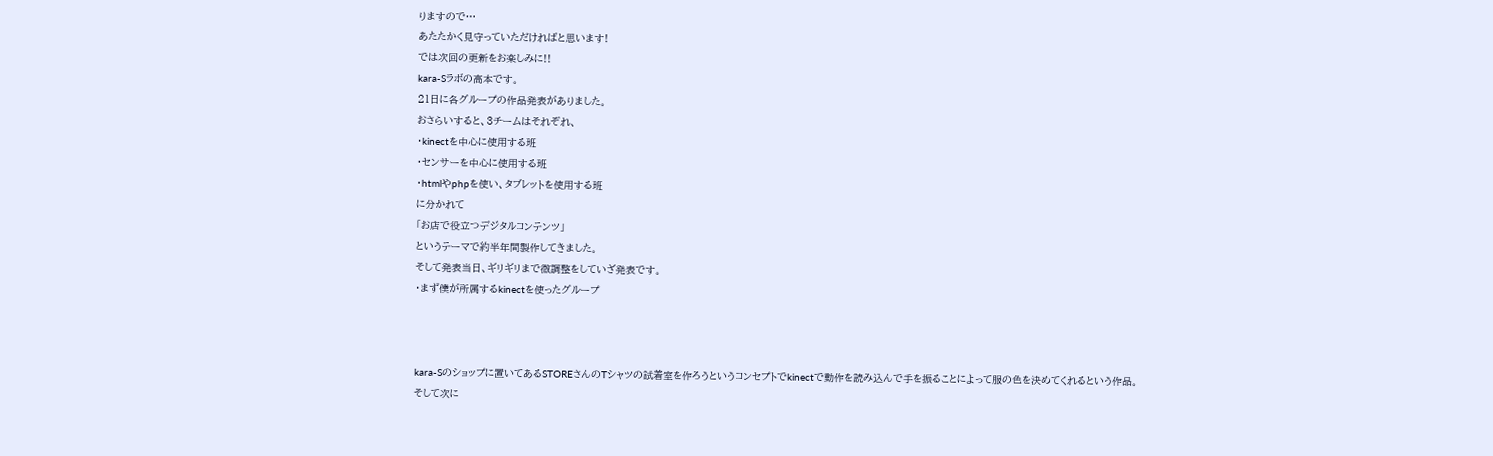りますので…
あたたかく見守っていただければと思います!
では次回の更新をお楽しみに!!
kara-Sラボの高本です。
21日に各グループの作品発表がありました。
おさらいすると、3チームはそれぞれ、
・kinectを中心に使用する班
・センサーを中心に使用する班
・htmlやphpを使い、タブレットを使用する班
に分かれて
「お店で役立つデジタルコンテンツ」
というテーマで約半年間製作してきました。
そして発表当日、ギリギリまで微調整をしていざ発表です。
・まず僕が所属するkinectを使ったグループ



kara-Sのショップに置いてあるSTOREさんのTシャツの試着室を作ろうというコンセプトでkinectで動作を読み込んで手を振ることによって服の色を決めてくれるという作品。
そして次に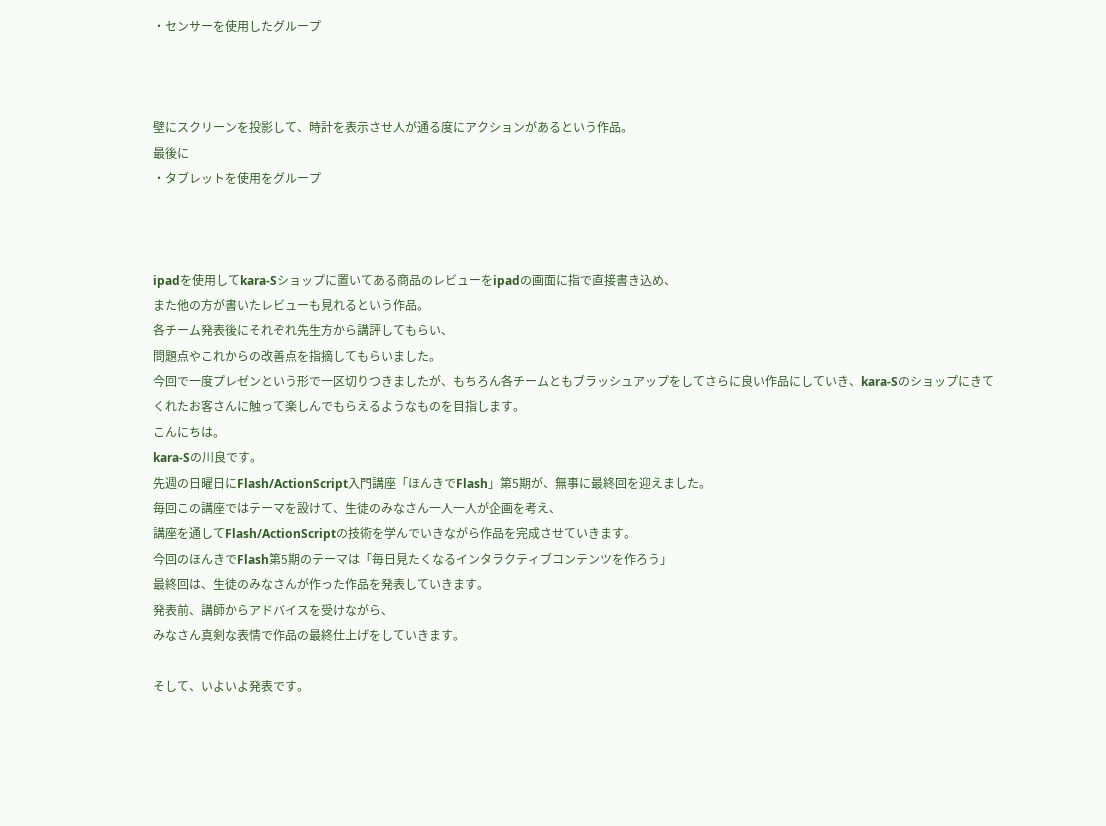・センサーを使用したグループ



壁にスクリーンを投影して、時計を表示させ人が通る度にアクションがあるという作品。
最後に
・タブレットを使用をグループ



ipadを使用してkara-Sショップに置いてある商品のレビューをipadの画面に指で直接書き込め、
また他の方が書いたレビューも見れるという作品。
各チーム発表後にそれぞれ先生方から講評してもらい、
問題点やこれからの改善点を指摘してもらいました。
今回で一度プレゼンという形で一区切りつきましたが、もちろん各チームともブラッシュアップをしてさらに良い作品にしていき、kara-Sのショップにきてくれたお客さんに触って楽しんでもらえるようなものを目指します。
こんにちは。
kara-Sの川良です。
先週の日曜日にFlash/ActionScript入門講座「ほんきでFlash」第5期が、無事に最終回を迎えました。
毎回この講座ではテーマを設けて、生徒のみなさん一人一人が企画を考え、
講座を通してFlash/ActionScriptの技術を学んでいきながら作品を完成させていきます。
今回のほんきでFlash第5期のテーマは「毎日見たくなるインタラクティブコンテンツを作ろう」
最終回は、生徒のみなさんが作った作品を発表していきます。
発表前、講師からアドバイスを受けながら、
みなさん真剣な表情で作品の最終仕上げをしていきます。

そして、いよいよ発表です。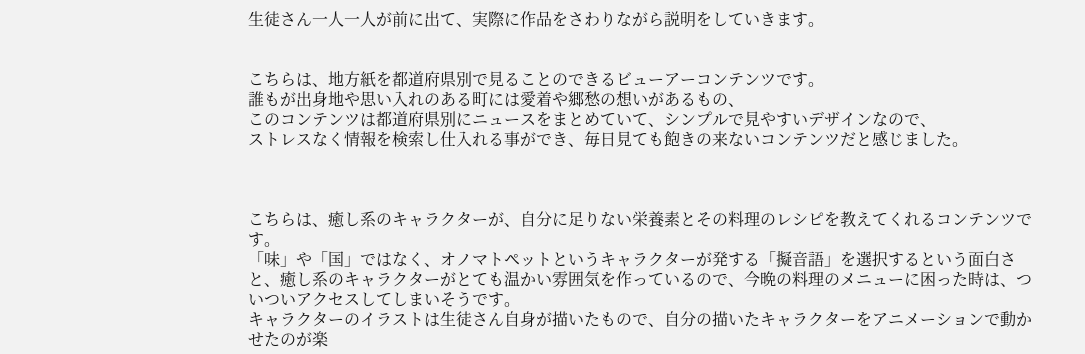生徒さん一人一人が前に出て、実際に作品をさわりながら説明をしていきます。


こちらは、地方紙を都道府県別で見ることのできるビューアーコンテンツです。
誰もが出身地や思い入れのある町には愛着や郷愁の想いがあるもの、
このコンテンツは都道府県別にニュースをまとめていて、シンプルで見やすいデザインなので、
ストレスなく情報を検索し仕入れる事ができ、毎日見ても飽きの来ないコンテンツだと感じました。



こちらは、癒し系のキャラクターが、自分に足りない栄養素とその料理のレシピを教えてくれるコンテンツです。
「味」や「国」ではなく、オノマトペットというキャラクターが発する「擬音語」を選択するという面白さと、癒し系のキャラクターがとても温かい雰囲気を作っているので、今晩の料理のメニューに困った時は、ついついアクセスしてしまいそうです。
キャラクターのイラストは生徒さん自身が描いたもので、自分の描いたキャラクターをアニメーションで動かせたのが楽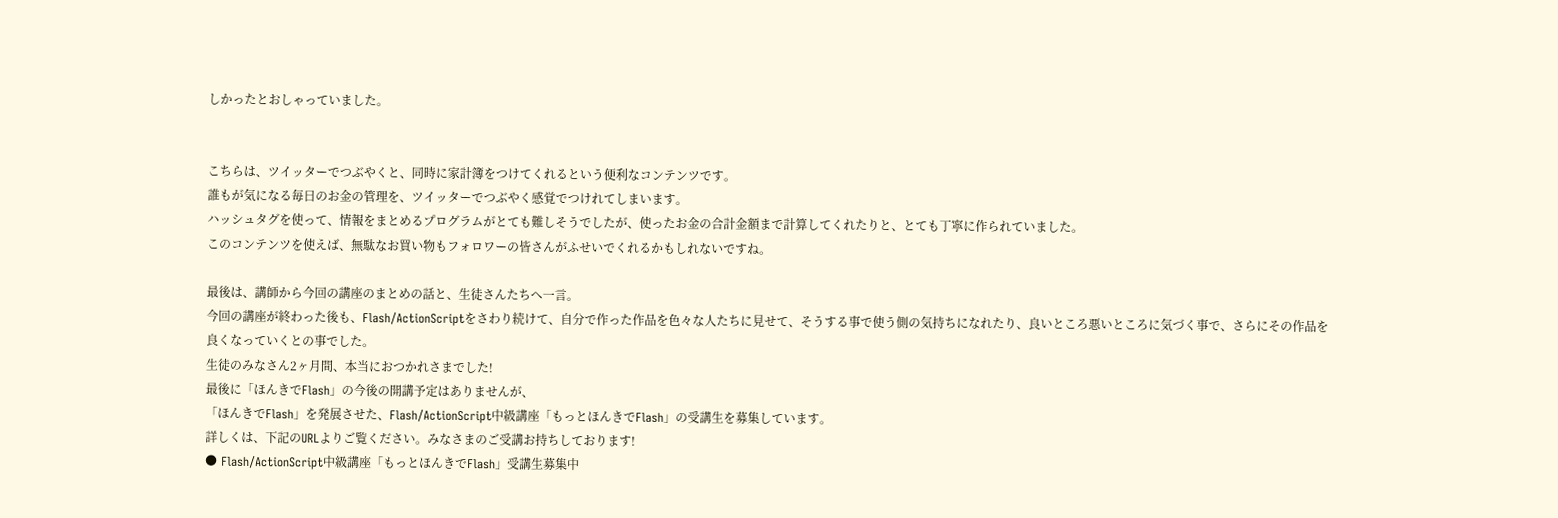しかったとおしゃっていました。


こちらは、ツイッターでつぶやくと、同時に家計簿をつけてくれるという便利なコンテンツです。
誰もが気になる毎日のお金の管理を、ツイッターでつぶやく感覚でつけれてしまいます。
ハッシュタグを使って、情報をまとめるプログラムがとても難しそうでしたが、使ったお金の合計金額まで計算してくれたりと、とても丁寧に作られていました。
このコンテンツを使えば、無駄なお買い物もフォロワーの皆さんがふせいでくれるかもしれないですね。

最後は、講師から今回の講座のまとめの話と、生徒さんたちへ一言。
今回の講座が終わった後も、Flash/ActionScriptをさわり続けて、自分で作った作品を色々な人たちに見せて、そうする事で使う側の気持ちになれたり、良いところ悪いところに気づく事で、さらにその作品を良くなっていくとの事でした。
生徒のみなさん2ヶ月間、本当におつかれさまでした!
最後に「ほんきでFlash」の今後の開講予定はありませんが、
「ほんきでFlash」を発展させた、Flash/ActionScript中級講座「もっとほんきでFlash」の受講生を募集しています。
詳しくは、下記のURLよりご覧ください。みなさまのご受講お持ちしております!
● Flash/ActionScript中級講座「もっとほんきでFlash」受講生募集中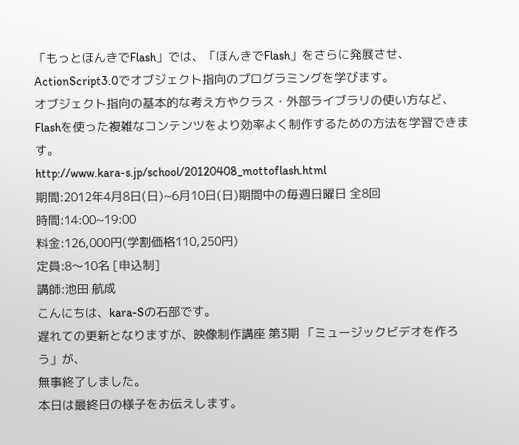「もっとほんきでFlash」では、「ほんきでFlash」をさらに発展させ、
ActionScript3.0でオブジェクト指向のプログラミングを学びます。
オブジェクト指向の基本的な考え方やクラス・外部ライブラリの使い方など、
Flashを使った複雑なコンテンツをより効率よく制作するための方法を学習できます。
http://www.kara-s.jp/school/20120408_mottoflash.html
期間:2012年4月8日(日)~6月10日(日)期間中の毎週日曜日 全8回
時間:14:00~19:00
料金:126,000円(学割価格110,250円)
定員:8〜10名 [申込制]
講師:池田 航成
こんにちは、kara-Sの石部です。
遅れての更新となりますが、映像制作講座 第3期 「ミュージックビデオを作ろう」が、
無事終了しました。
本日は最終日の様子をお伝えします。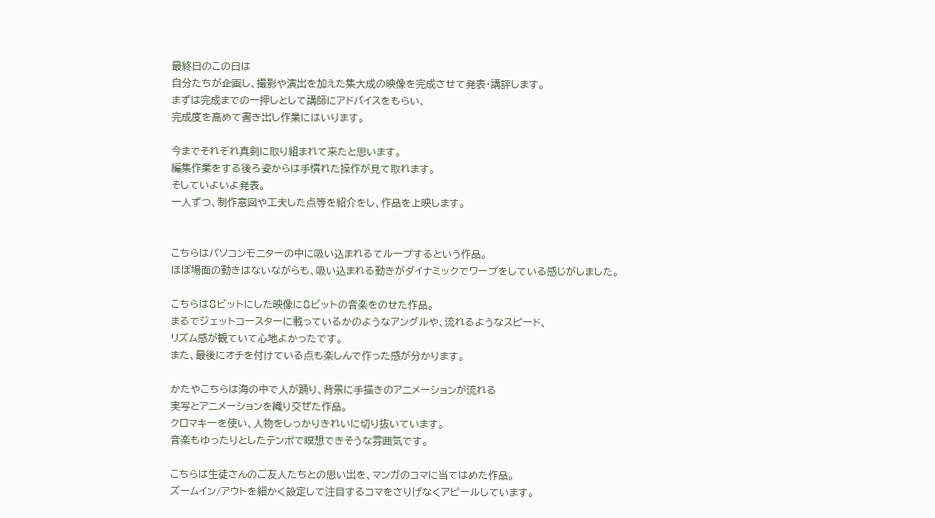最終日のこの日は
自分たちが企画し、撮影や演出を加えた集大成の映像を完成させて発表・講評します。
まずは完成までの一押しとして講師にアドバイスをもらい、
完成度を高めて書き出し作業にはいります。

今までそれぞれ真剣に取り組まれて来たと思います。
編集作業をする後ろ姿からは手慣れた操作が見て取れます。
そしていよいよ発表。
一人ずつ、制作意図や工夫した点等を紹介をし、作品を上映します。


こちらはパソコンモニターの中に吸い込まれるてループするという作品。
ほぼ場面の動きはないながらも、吸い込まれる動きがダイナミックでワープをしている感じがしました。

こちらは8ビットにした映像に8ビットの音楽をのせた作品。
まるでジェットコースターに載っているかのようなアングルや、流れるようなスピード、
リズム感が観ていて心地よかったです。
また、最後にオチを付けている点も楽しんで作った感が分かります。

かたやこちらは海の中で人が踊り、背景に手描きのアニメーションが流れる
実写とアニメーションを織り交ぜた作品。
クロマキーを使い、人物をしっかりきれいに切り抜いています。
音楽もゆったりとしたテンポで瞑想できそうな雰囲気です。

こちらは生徒さんのご友人たちとの思い出を、マンガのコマに当てはめた作品。
ズームイン/アウトを細かく設定して注目するコマをさりげなくアピールしています。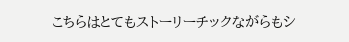こちらはとてもストーリーチックながらもシ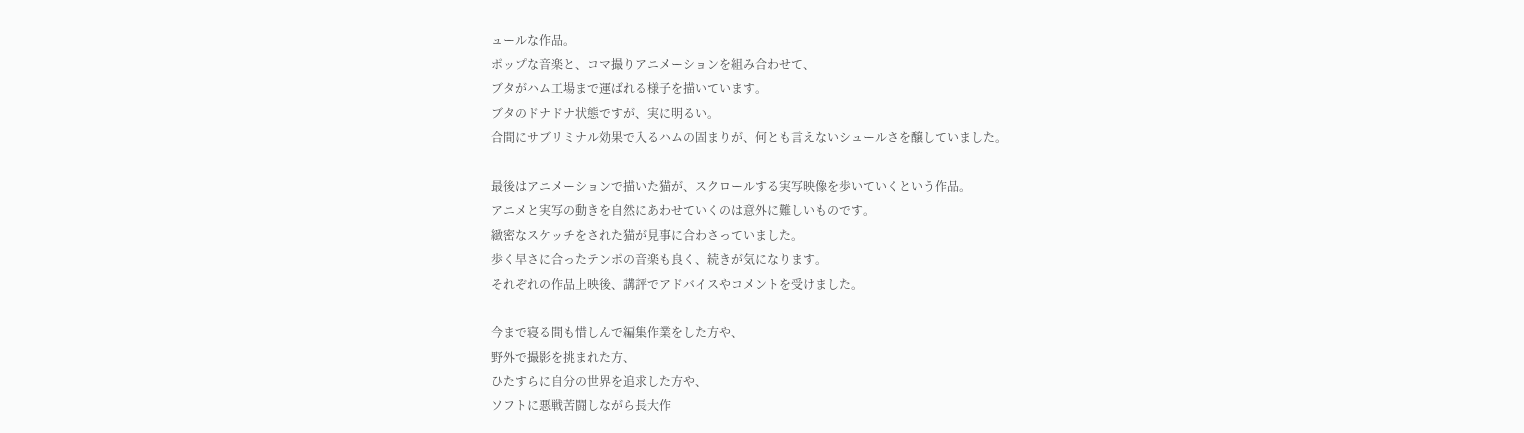ュールな作品。
ポップな音楽と、コマ撮りアニメーションを組み合わせて、
ブタがハム工場まで運ばれる様子を描いています。
ブタのドナドナ状態ですが、実に明るい。
合間にサブリミナル効果で入るハムの固まりが、何とも言えないシュールさを醸していました。

最後はアニメーションで描いた猫が、スクロールする実写映像を歩いていくという作品。
アニメと実写の動きを自然にあわせていくのは意外に難しいものです。
緻密なスケッチをされた猫が見事に合わさっていました。
歩く早さに合ったテンポの音楽も良く、続きが気になります。
それぞれの作品上映後、講評でアドバイスやコメントを受けました。

今まで寝る間も惜しんで編集作業をした方や、
野外で撮影を挑まれた方、
ひたすらに自分の世界を追求した方や、
ソフトに悪戦苦闘しながら長大作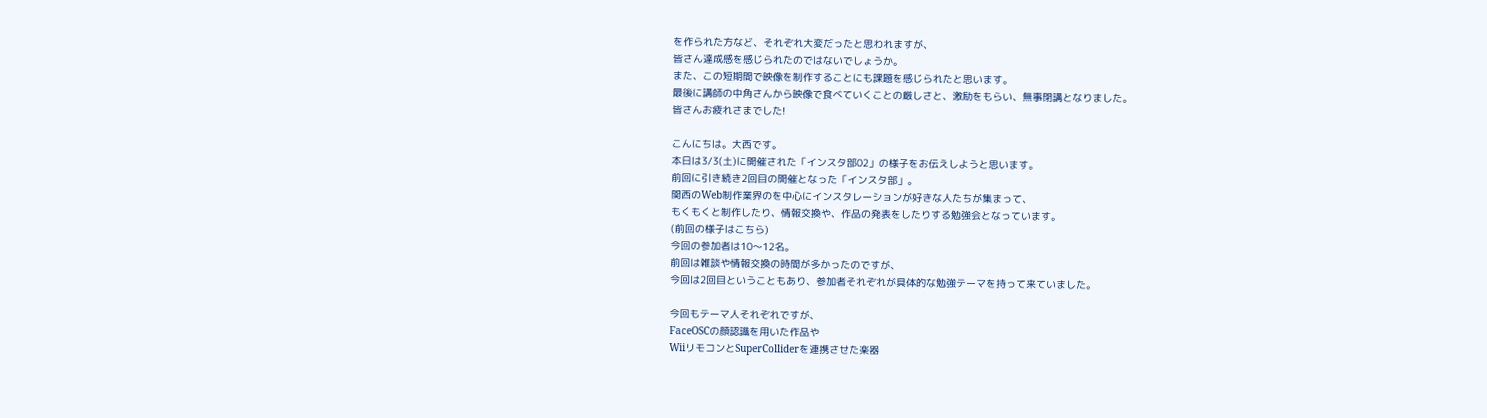を作られた方など、それぞれ大変だったと思われますが、
皆さん達成感を感じられたのではないでしょうか。
また、この短期間で映像を制作することにも課題を感じられたと思います。
最後に講師の中角さんから映像で食べていくことの厳しさと、激励をもらい、無事閉講となりました。
皆さんお疲れさまでした!

こんにちは。大西です。
本日は3/3(土)に開催された「インスタ部02」の様子をお伝えしようと思います。
前回に引き続き2回目の開催となった「インスタ部」。
関西のWeb制作業界のを中心にインスタレーションが好きな人たちが集まって、
もくもくと制作したり、情報交換や、作品の発表をしたりする勉強会となっています。
(前回の様子はこちら)
今回の参加者は10〜12名。
前回は雑談や情報交換の時間が多かったのですが、
今回は2回目ということもあり、参加者それぞれが具体的な勉強テーマを持って来ていました。

今回もテーマ人それぞれですが、
FaceOSCの顔認識を用いた作品や
WiiリモコンとSuperColliderを連携させた楽器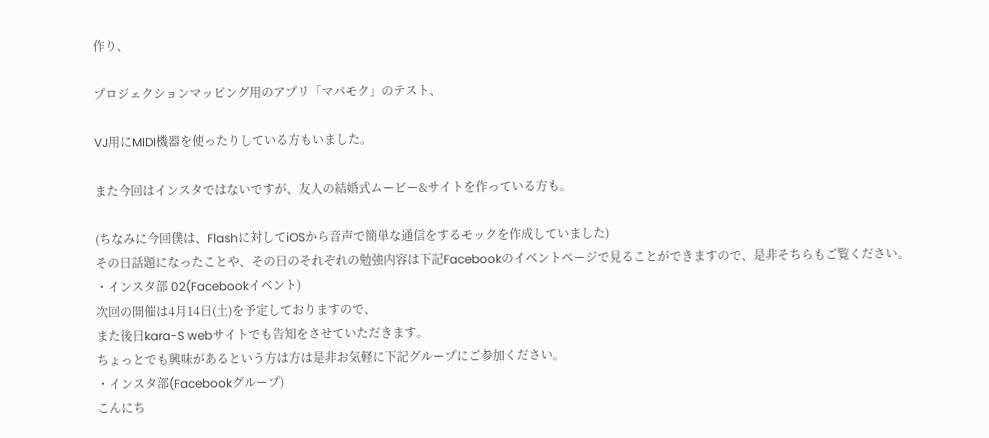作り、

プロジェクションマッピング用のアプリ「マパモク」のテスト、

VJ用にMIDI機器を使ったりしている方もいました。

また今回はインスタではないですが、友人の結婚式ムービー&サイトを作っている方も。

(ちなみに今回僕は、Flashに対してiOSから音声で簡単な通信をするモックを作成していました)
その日話題になったことや、その日のそれぞれの勉強内容は下記Facebookのイベントページで見ることができますので、是非そちらもご覧ください。
・インスタ部 02(Facebookイベント)
次回の開催は4月14日(土)を予定しておりますので、
また後日kara-S webサイトでも告知をさせていただきます。
ちょっとでも興味があるという方は方は是非お気軽に下記グループにご参加ください。
・インスタ部(Facebookグループ)
こんにち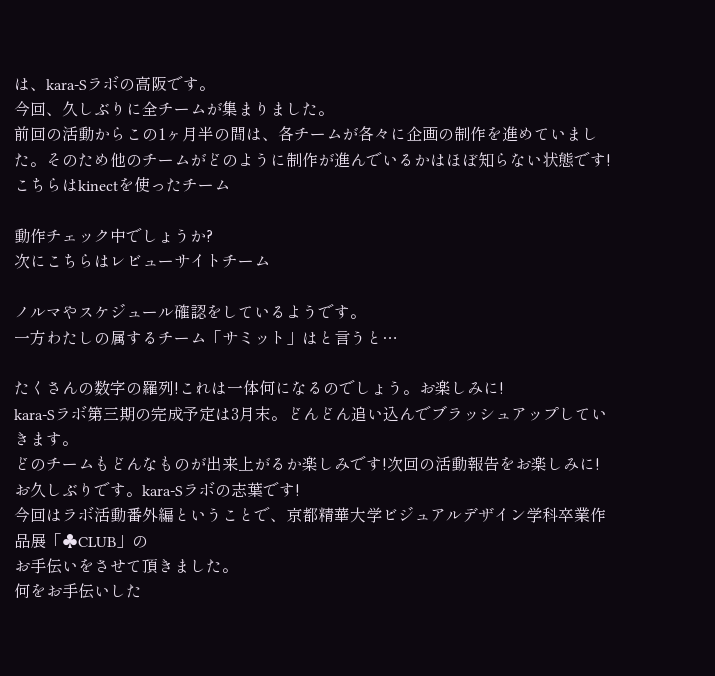は、kara-Sラボの高阪です。
今回、久しぶりに全チームが集まりました。
前回の活動からこの1ヶ月半の間は、各チームが各々に企画の制作を進めていました。そのため他のチームがどのように制作が進んでいるかはほぼ知らない状態です!
こちらはkinectを使ったチーム

動作チェック中でしょうか?
次にこちらはレビューサイトチーム

ノルマやスケジュール確認をしているようです。
一方わたしの属するチーム「サミット」はと言うと…

たくさんの数字の羅列!これは一体何になるのでしょう。お楽しみに!
kara-Sラボ第三期の完成予定は3月末。どんどん追い込んでブラッシュアップしていきます。
どのチームもどんなものが出来上がるか楽しみです!次回の活動報告をお楽しみに!
お久しぶりです。kara-Sラボの志葉です!
今回はラボ活動番外編ということで、京都精華大学ビジュアルデザイン学科卒業作品展「♣CLUB」の
お手伝いをさせて頂きました。
何をお手伝いした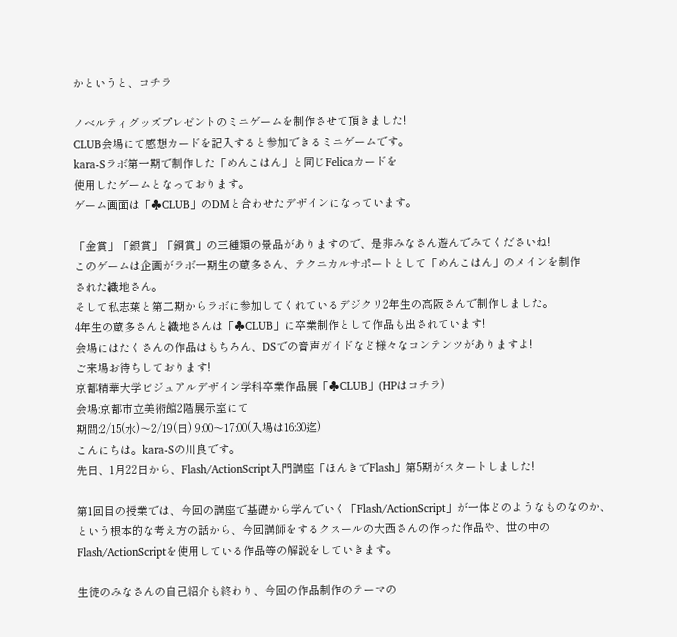かというと、コチラ

ノベルティグッズプレゼントのミニゲームを制作させて頂きました!
CLUB会場にて感想カードを記入すると参加できるミニゲームです。
kara-Sラボ第一期で制作した「めんこはん」と同じFelicaカードを
使用したゲームとなっております。
ゲーム画面は「♣CLUB」のDMと合わせたデザインになっています。

「金賞」「銀賞」「銅賞」の三種類の景品がありますので、是非みなさん遊んでみてくださいね!
このゲームは企画がラボ一期生の蔵多さん、テクニカルサポートとして「めんこはん」のメインを制作
された織地さん。
そして私志葉と第二期からラボに参加してくれているデジクリ2年生の高阪さんで制作しました。
4年生の蔵多さんと織地さんは「♣CLUB」に卒業制作として作品も出されています!
会場にはたくさんの作品はもちろん、DSでの音声ガイドなど様々なコンテンツがありますよ!
ご来場お待ちしております!
京都精華大学ビジュアルデザイン学科卒業作品展「♣CLUB」(HPはコチラ)
会場:京都市立美術館2階展示室にて
期間:2/15(水)〜2/19(日) 9:00〜17:00(入場は16:30迄)
こんにちは。kara-Sの川良です。
先日、1月22日から、Flash/ActionScript入門講座「ほんきでFlash」第5期がスタートしました!

第1回目の授業では、今回の講座で基礎から学んでいく「Flash/ActionScript」が一体どのようなものなのか、という根本的な考え方の話から、今回講師をするクスールの大西さんの作った作品や、世の中のFlash/ActionScriptを使用している作品等の解説をしていきます。

生徒のみなさんの自己紹介も終わり、今回の作品制作のテーマの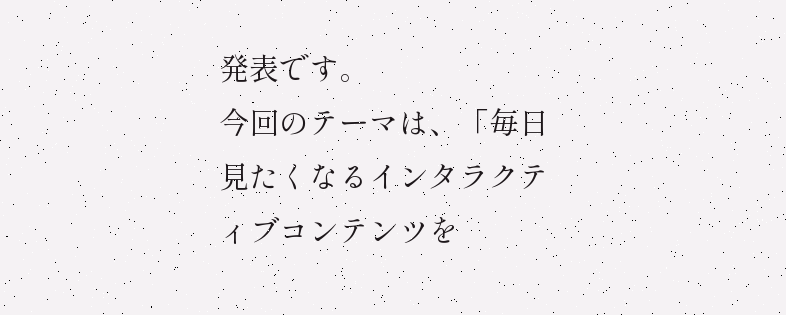発表です。
今回のテーマは、「毎日見たくなるインタラクティブコンテンツを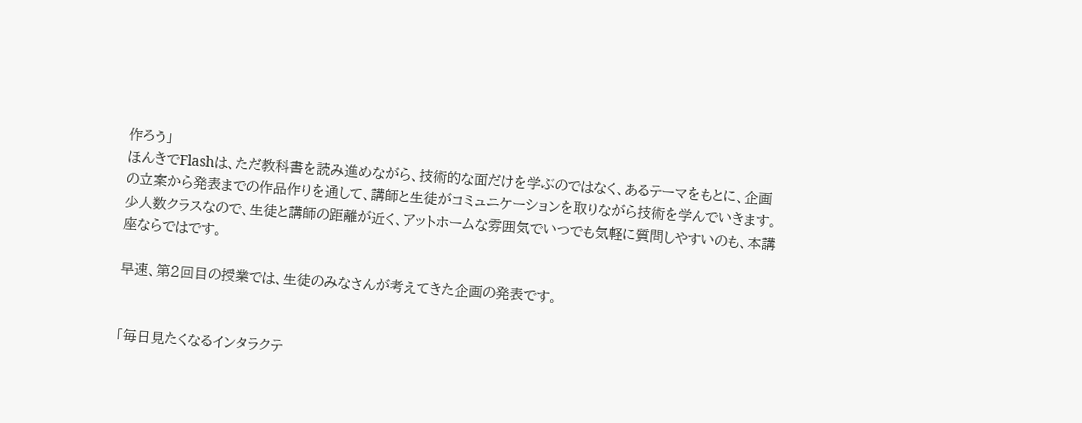作ろう」
ほんきでFlashは、ただ教科書を読み進めながら、技術的な面だけを学ぶのではなく、あるテーマをもとに、企画の立案から発表までの作品作りを通して、講師と生徒がコミュニケーションを取りながら技術を学んでいきます。
少人数クラスなので、生徒と講師の距離が近く、アットホームな雰囲気でいつでも気軽に質問しやすいのも、本講座ならではです。

早速、第2回目の授業では、生徒のみなさんが考えてきた企画の発表です。


「毎日見たくなるインタラクテ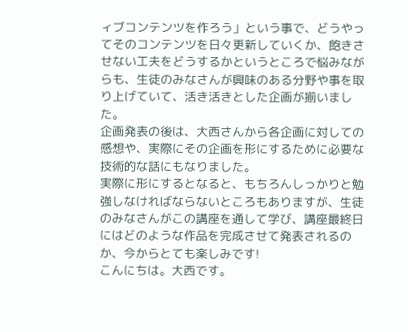ィブコンテンツを作ろう」という事で、どうやってそのコンテンツを日々更新していくか、飽きさせない工夫をどうするかというところで悩みながらも、生徒のみなさんが興味のある分野や事を取り上げていて、活き活きとした企画が揃いました。
企画発表の後は、大西さんから各企画に対しての感想や、実際にその企画を形にするために必要な技術的な話にもなりました。
実際に形にするとなると、もちろんしっかりと勉強しなければならないところもありますが、生徒のみなさんがこの講座を通して学び、講座最終日にはどのような作品を完成させて発表されるのか、今からとても楽しみです!
こんにちは。大西です。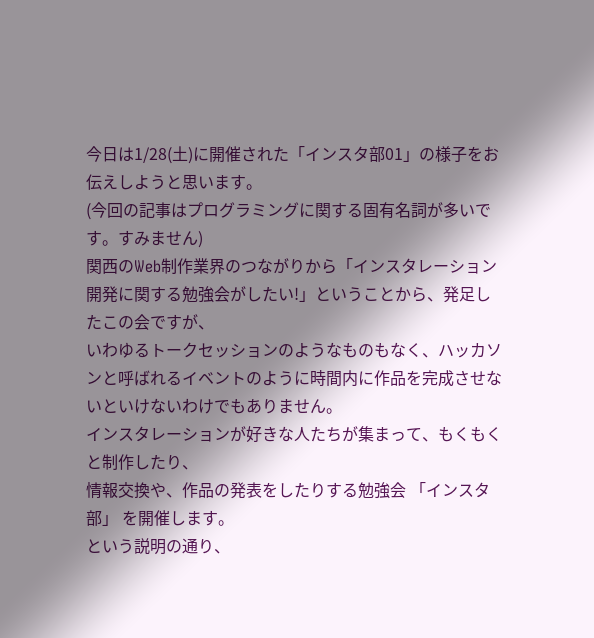今日は1/28(土)に開催された「インスタ部01」の様子をお伝えしようと思います。
(今回の記事はプログラミングに関する固有名詞が多いです。すみません)
関西のWeb制作業界のつながりから「インスタレーション開発に関する勉強会がしたい!」ということから、発足したこの会ですが、
いわゆるトークセッションのようなものもなく、ハッカソンと呼ばれるイベントのように時間内に作品を完成させないといけないわけでもありません。
インスタレーションが好きな人たちが集まって、もくもくと制作したり、
情報交換や、作品の発表をしたりする勉強会 「インスタ部」 を開催します。
という説明の通り、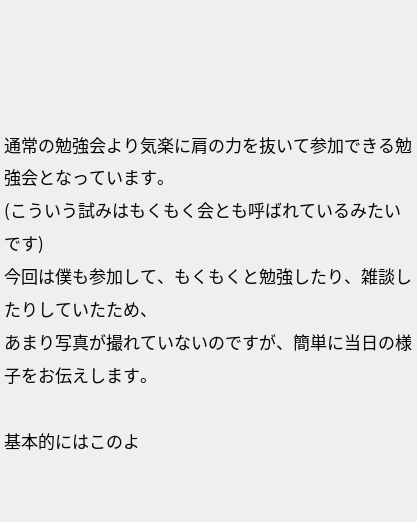通常の勉強会より気楽に肩の力を抜いて参加できる勉強会となっています。
(こういう試みはもくもく会とも呼ばれているみたいです)
今回は僕も参加して、もくもくと勉強したり、雑談したりしていたため、
あまり写真が撮れていないのですが、簡単に当日の様子をお伝えします。

基本的にはこのよ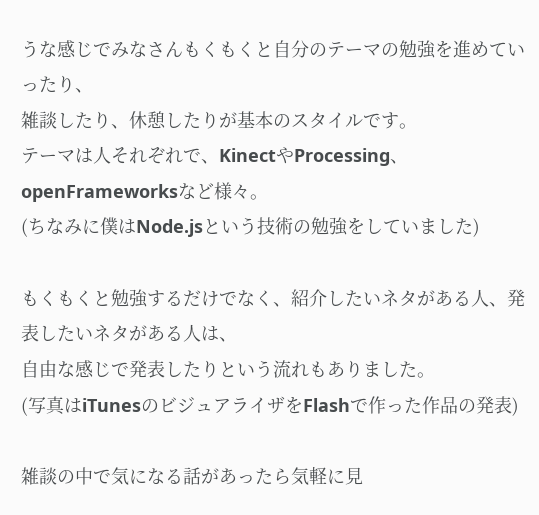うな感じでみなさんもくもくと自分のテーマの勉強を進めていったり、
雑談したり、休憩したりが基本のスタイルです。
テーマは人それぞれで、KinectやProcessing、openFrameworksなど様々。
(ちなみに僕はNode.jsという技術の勉強をしていました)

もくもくと勉強するだけでなく、紹介したいネタがある人、発表したいネタがある人は、
自由な感じで発表したりという流れもありました。
(写真はiTunesのビジュアライザをFlashで作った作品の発表)

雑談の中で気になる話があったら気軽に見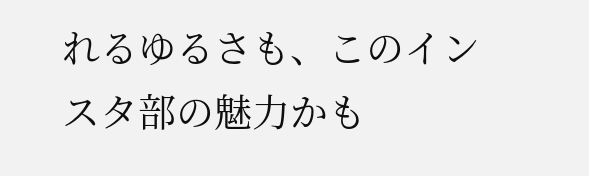れるゆるさも、このインスタ部の魅力かも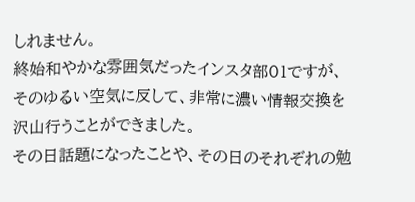しれません。
終始和やかな雰囲気だったインスタ部01ですが、
そのゆるい空気に反して、非常に濃い情報交換を沢山行うことができました。
その日話題になったことや、その日のそれぞれの勉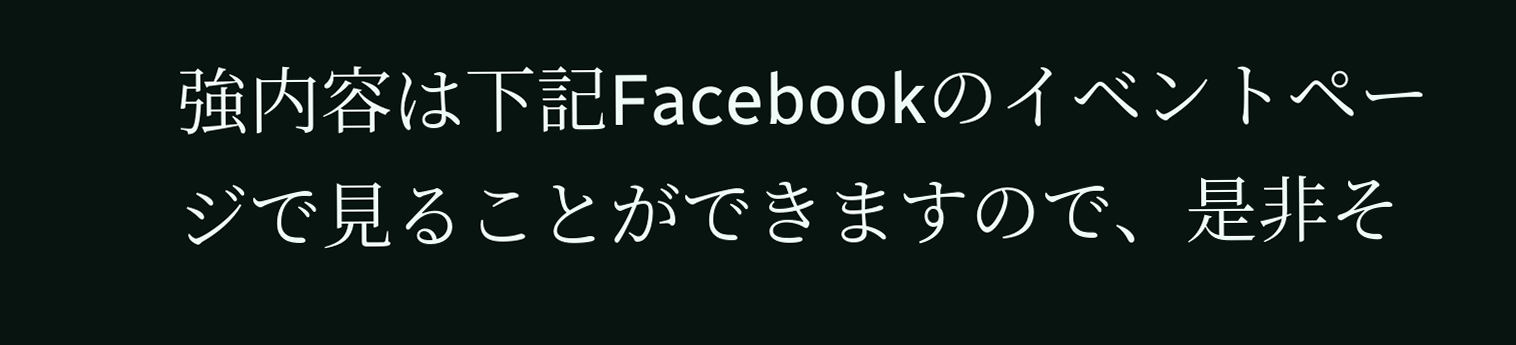強内容は下記Facebookのイベントページで見ることができますので、是非そ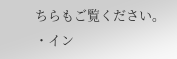ちらもご覧ください。
・イン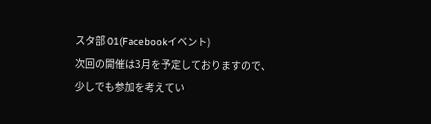スタ部 01(Facebookイベント)
次回の開催は3月を予定しておりますので、
少しでも参加を考えてい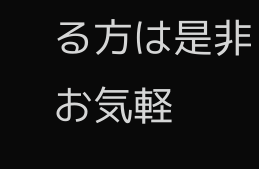る方は是非お気軽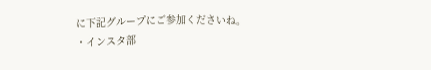に下記グループにご参加くださいね。
・インスタ部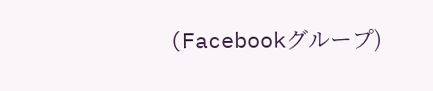(Facebookグループ)